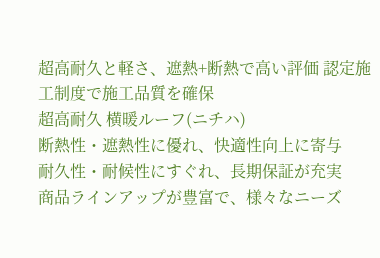超高耐久と軽さ、遮熱+断熱で高い評価 認定施工制度で施工品質を確保
超高耐久 横暖ルーフ(ニチハ)
断熱性・遮熱性に優れ、快適性向上に寄与
耐久性・耐候性にすぐれ、長期保証が充実
商品ラインアップが豊富で、様々なニーズ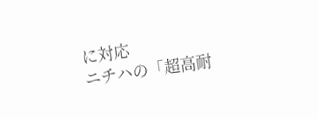に対応
ニチハの「超高耐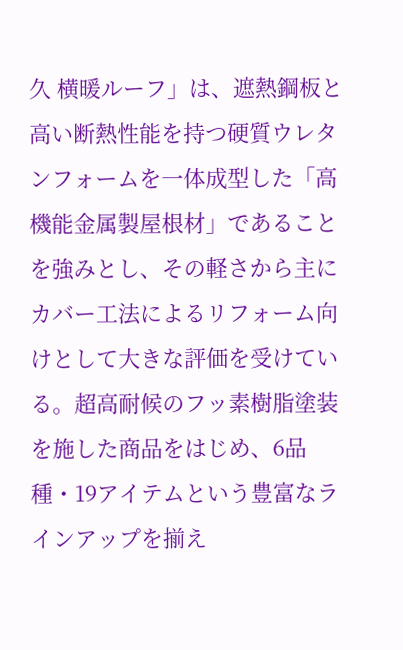久 横暖ルーフ」は、遮熱鋼板と高い断熱性能を持つ硬質ウレタンフォームを一体成型した「高機能金属製屋根材」であることを強みとし、その軽さから主にカバー工法によるリフォーム向けとして大きな評価を受けている。超高耐候のフッ素樹脂塗装を施した商品をはじめ、6品種・19アイテムという豊富なラインアップを揃え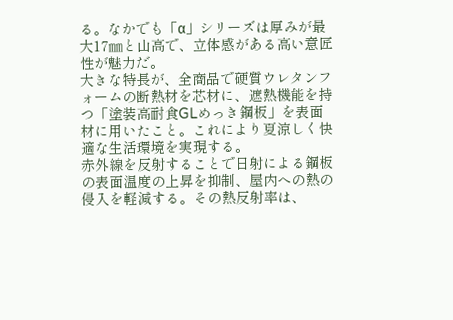る。なかでも「α」シリーズは厚みが最大17㎜と山高で、立体感がある高い意匠性が魅力だ。
大きな特長が、全商品で硬質ウレタンフォームの断熱材を芯材に、遮熱機能を持つ「塗装高耐食GLめっき鋼板」を表面材に用いたこと。これにより夏涼しく快適な生活環境を実現する。
赤外線を反射することで日射による鋼板の表面温度の上昇を抑制、屋内への熱の侵入を軽減する。その熱反射率は、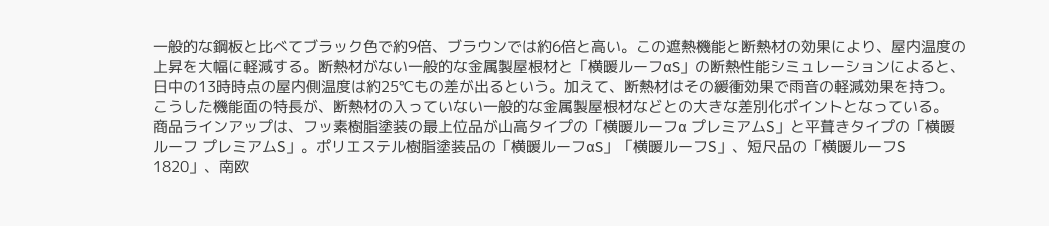一般的な鋼板と比べてブラック色で約9倍、ブラウンでは約6倍と高い。この遮熱機能と断熱材の効果により、屋内温度の上昇を大幅に軽減する。断熱材がない一般的な金属製屋根材と「横暖ルーフαS」の断熱性能シミュレーションによると、日中の13時時点の屋内側温度は約25℃もの差が出るという。加えて、断熱材はその緩衝効果で雨音の軽減効果を持つ。
こうした機能面の特長が、断熱材の入っていない一般的な金属製屋根材などとの大きな差別化ポイントとなっている。
商品ラインアップは、フッ素樹脂塗装の最上位品が山高タイプの「横暖ルーフα プレミアムS」と平葺きタイプの「横暖ルーフ プレミアムS」。ポリエステル樹脂塗装品の「横暖ルーフαS」「横暖ルーフS」、短尺品の「横暖ルーフS 1820」、南欧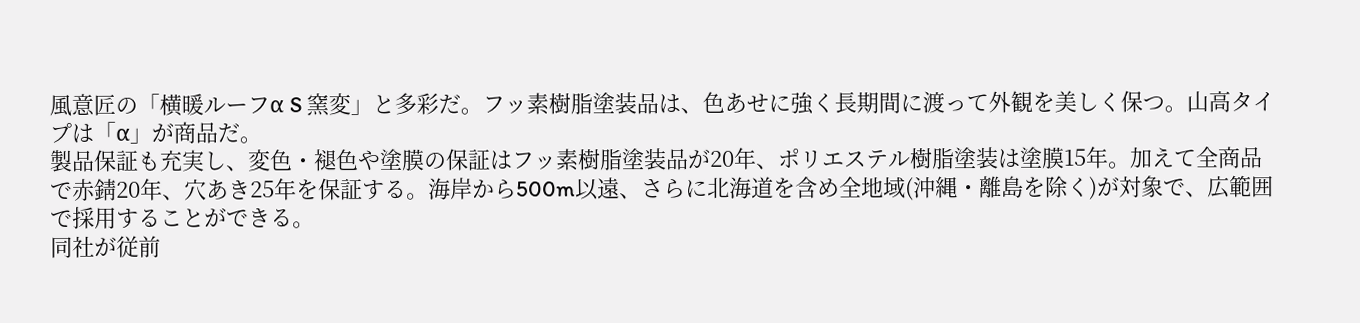風意匠の「横暖ルーフα S 窯変」と多彩だ。フッ素樹脂塗装品は、色あせに強く長期間に渡って外観を美しく保つ。山高タイプは「α」が商品だ。
製品保証も充実し、変色・褪色や塗膜の保証はフッ素樹脂塗装品が20年、ポリエステル樹脂塗装は塗膜15年。加えて全商品で赤錆20年、穴あき25年を保証する。海岸から500m以遠、さらに北海道を含め全地域(沖縄・離島を除く)が対象で、広範囲で採用することができる。
同社が従前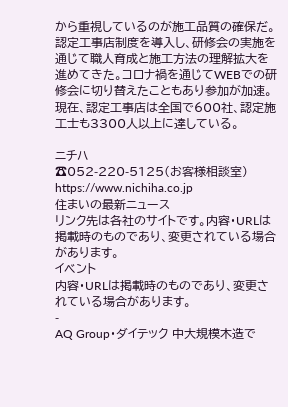から重視しているのが施工品質の確保だ。認定工事店制度を導入し、研修会の実施を通じて職人育成と施工方法の理解拡大を進めてきた。コロナ禍を通じてWEBでの研修会に切り替えたこともあり参加が加速。現在、認定工事店は全国で600社、認定施工士も3300人以上に達している。

ニチハ
☎052-220-5125(お客様相談室)
https://www.nichiha.co.jp
住まいの最新ニュース
リンク先は各社のサイトです。内容・URLは掲載時のものであり、変更されている場合があります。
イベント
内容・URLは掲載時のものであり、変更されている場合があります。
-
AQ Group・ダイテック 中大規模木造で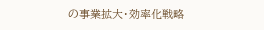の事業拡大・効率化戦略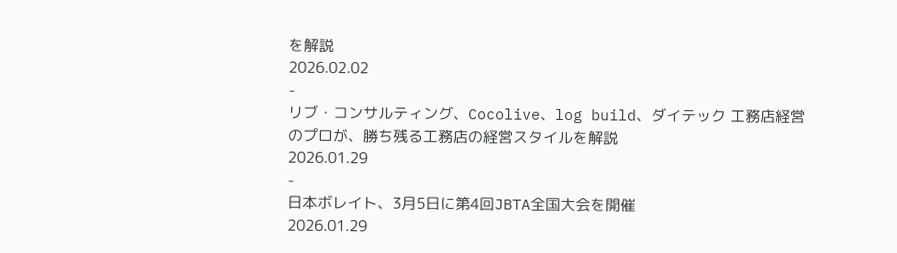を解説
2026.02.02
-
リブ・コンサルティング、Cocolive、log build、ダイテック 工務店経営のプロが、勝ち残る工務店の経営スタイルを解説
2026.01.29
-
日本ボレイト、3月5日に第4回JBTA全国大会を開催
2026.01.29